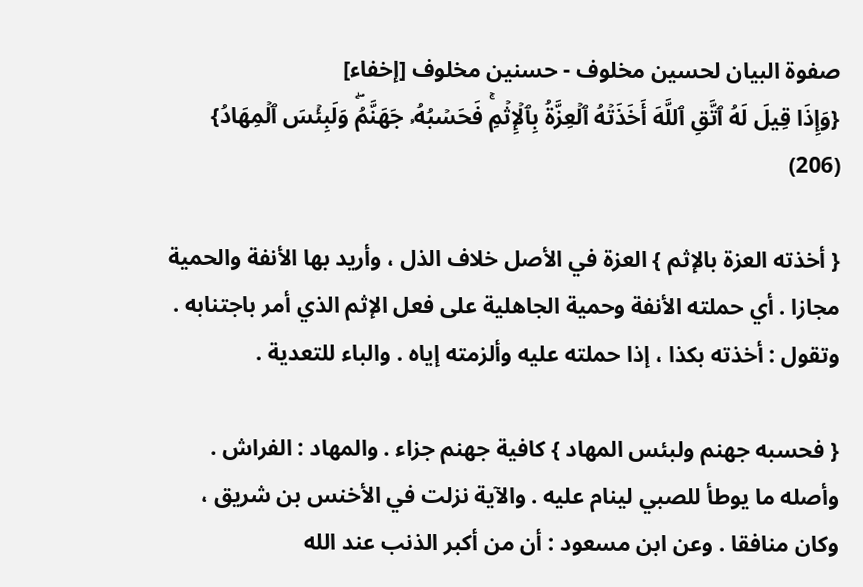صفوة البيان لحسين مخلوف - حسنين مخلوف [إخفاء]
{وَإِذَا قِيلَ لَهُ ٱتَّقِ ٱللَّهَ أَخَذَتۡهُ ٱلۡعِزَّةُ بِٱلۡإِثۡمِۚ فَحَسۡبُهُۥ جَهَنَّمُۖ وَلَبِئۡسَ ٱلۡمِهَادُ} (206)

{ أخذته العزة بالإثم } العزة في الأصل خلاف الذل ، وأريد بها الأنفة والحمية مجازا . أي حملته الأنفة وحمية الجاهلية على فعل الإثم الذي أمر باجتنابه . وتقول : أخذته بكذا ، إذا حملته عليه وألزمته إياه . والباء للتعدية .

{ فحسبه جهنم ولبئس المهاد } كافية جهنم جزاء . والمهاد : الفراش . وأصله ما يوطأ للصبي لينام عليه . والآية نزلت في الأخنس بن شريق ، وكان منافقا . وعن ابن مسعود : أن من أكبر الذنب عند الله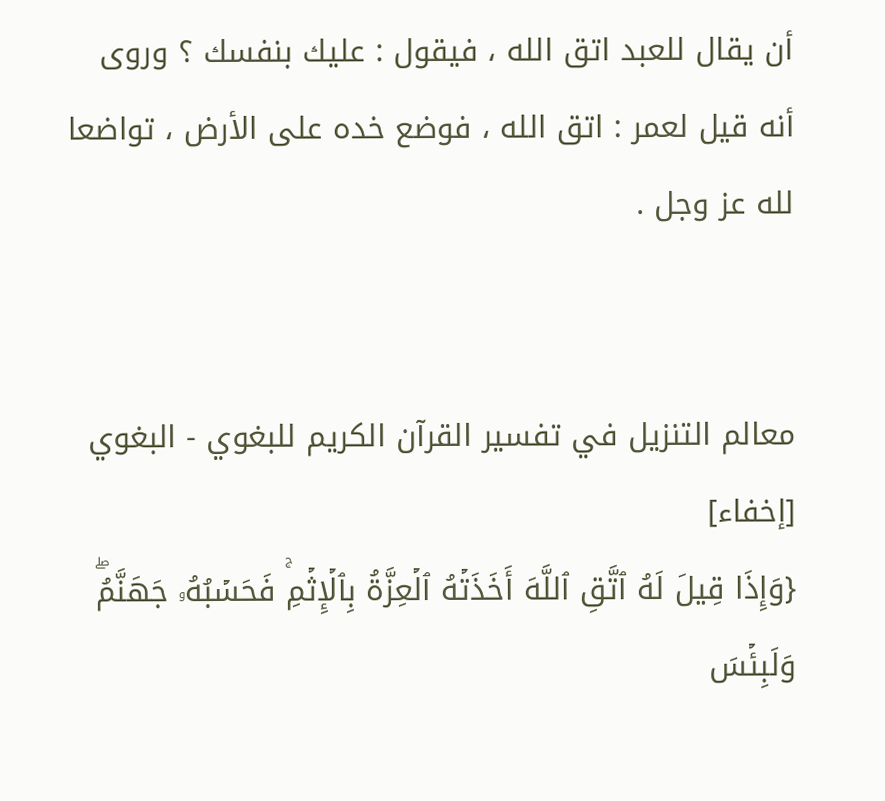أن يقال للعبد اتق الله ، فيقول : عليك بنفسك ؟ وروى أنه قيل لعمر : اتق الله ، فوضع خده على الأرض ، تواضعا لله عز وجل .


معالم التنزيل في تفسير القرآن الكريم للبغوي - البغوي [إخفاء]
{وَإِذَا قِيلَ لَهُ ٱتَّقِ ٱللَّهَ أَخَذَتۡهُ ٱلۡعِزَّةُ بِٱلۡإِثۡمِۚ فَحَسۡبُهُۥ جَهَنَّمُۖ وَلَبِئۡسَ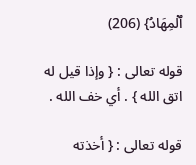ٱلۡمِهَادُ} (206)

قوله تعالى : { وإذا قيل له اتق الله } . أي خف الله .

قوله تعالى : { أخذته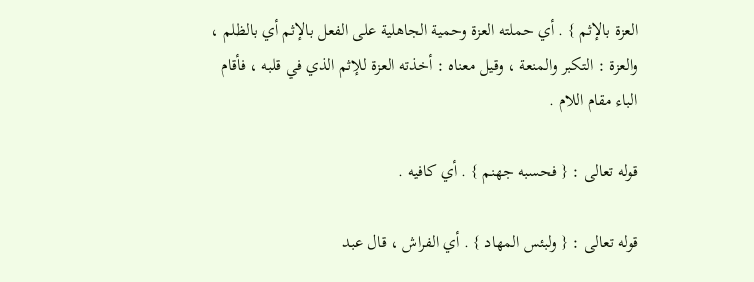العزة بالإثم } . أي حملته العزة وحمية الجاهلية على الفعل بالإثم أي بالظلم ، والعزة : التكبر والمنعة ، وقيل معناه : أخذته العزة للإثم الذي في قلبه ، فأقام الباء مقام اللام .

قوله تعالى : { فحسبه جهنم } . أي كافيه .

قوله تعالى : { ولبئس المهاد } . أي الفراش ، قال عبد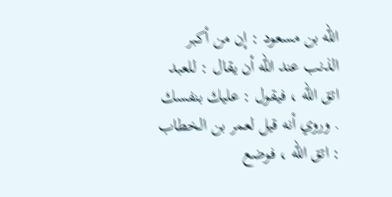الله بن مسعود : إن من أكبر الذنب عند الله أن يقال : للعبد اتق الله ، فيقول : عليك بنفسك . وروي أنه قيل لعمر بن الخطاب : اتق الله ، فوضع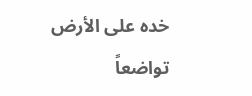خده على الأرض تواضعاً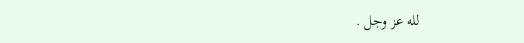لله عز وجل .